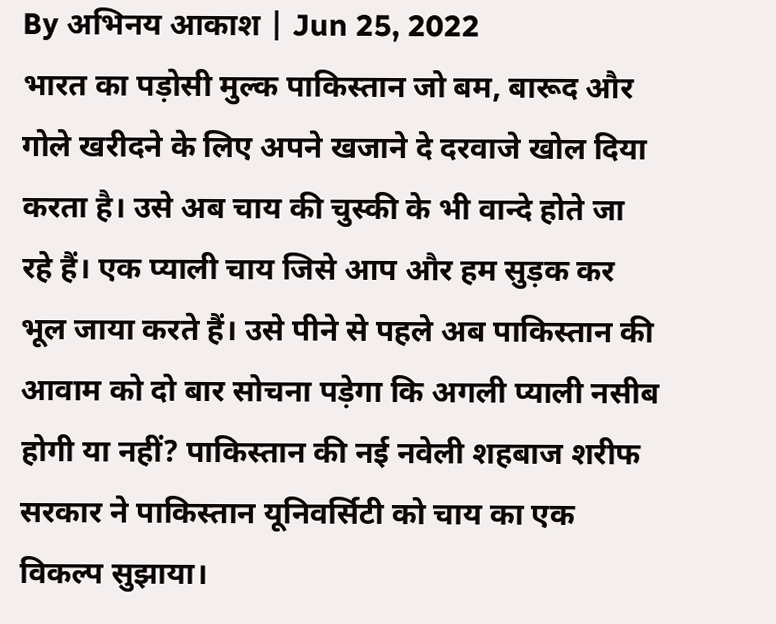By अभिनय आकाश | Jun 25, 2022
भारत का पड़ोसी मुल्क पाकिस्तान जो बम, बारूद और गोले खरीदने के लिए अपने खजाने दे दरवाजे खोल दिया करता है। उसे अब चाय की चुस्की के भी वान्दे होते जा रहे हैं। एक प्याली चाय जिसे आप और हम सुड़क कर भूल जाया करते हैं। उसे पीने से पहले अब पाकिस्तान की आवाम को दो बार सोचना पड़ेगा कि अगली प्याली नसीब होगी या नहीं? पाकिस्तान की नई नवेली शहबाज शरीफ सरकार ने पाकिस्तान यूनिवर्सिटी को चाय का एक विकल्प सुझाया।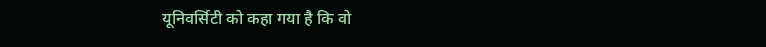यूनिवर्सिटी को कहा गया है कि वो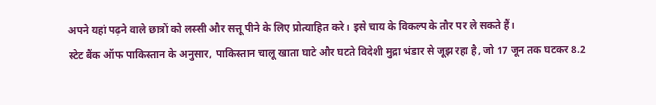अपने यहां पढ़ने वाले छात्रों को लस्सी और सत्तू पीने के लिए प्रोत्याहित करे। इसे चाय के विकल्प के तौर पर ले सकते हैं।
स्टेट बैंक ऑफ पाकिस्तान के अनुसार, पाकिस्तान चालू खाता घाटे और घटते विदेशी मुद्रा भंडार से जूझ रहा है, जो 17 जून तक घटकर 8.2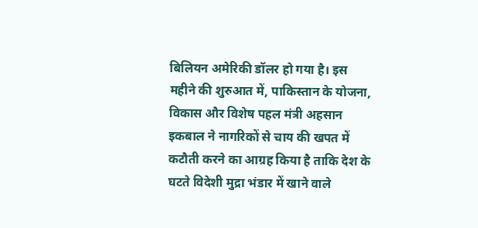बिलियन अमेरिकी डॉलर हो गया है। इस महीने की शुरुआत में, पाकिस्तान के योजना, विकास और विशेष पहल मंत्री अहसान इकबाल ने नागरिकों से चाय की खपत में कटौती करने का आग्रह किया है ताकि देश के घटते विदेशी मुद्रा भंडार में खाने वाले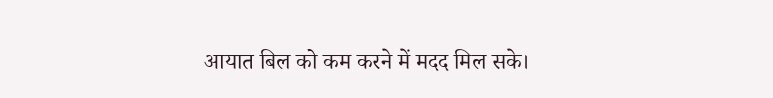आयात बिल को कम करने में मदद मिल सके।